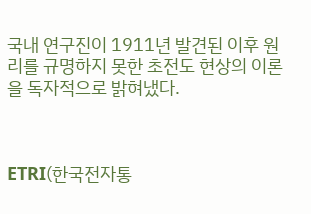국내 연구진이 1911년 발견된 이후 원리를 규명하지 못한 초전도 현상의 이론을 독자적으로 밝혀냈다.



ETRI(한국전자통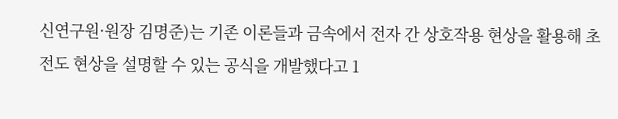신연구원·원장 김명준)는 기존 이론들과 금속에서 전자 간 상호작용 현상을 활용해 초전도 현상을 설명할 수 있는 공식을 개발했다고 1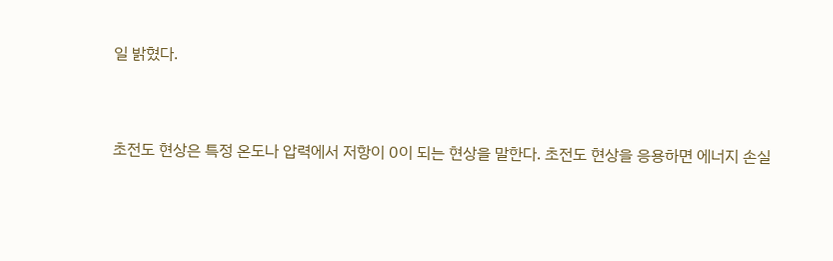일 밝혔다.


초전도 현상은 특정 온도나 압력에서 저항이 0이 되는 현상을 말한다. 초전도 현상을 응용하면 에너지 손실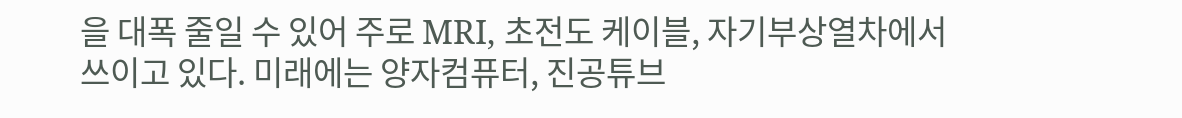을 대폭 줄일 수 있어 주로 MRI, 초전도 케이블, 자기부상열차에서 쓰이고 있다. 미래에는 양자컴퓨터, 진공튜브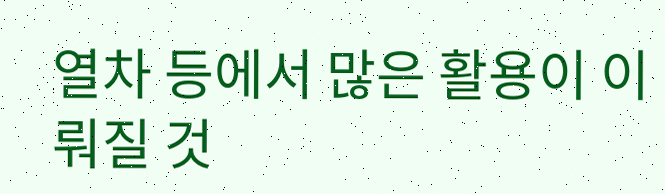열차 등에서 많은 활용이 이뤄질 것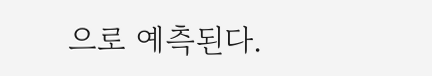으로 예측된다.